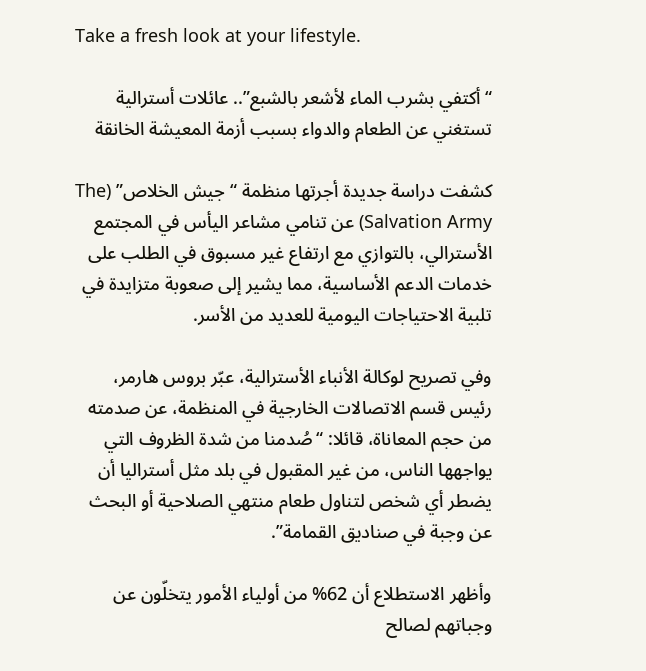Take a fresh look at your lifestyle.

“أكتفي بشرب الماء لأشعر بالشبع”.. عائلات أسترالية تستغني عن الطعام والدواء بسبب أزمة المعيشة الخانقة

كشفت دراسة جديدة أجرتها منظمة “جيش الخلاص” (The Salvation Army) عن تنامي مشاعر اليأس في المجتمع الأسترالي، بالتوازي مع ارتفاع غير مسبوق في الطلب على خدمات الدعم الأساسية، مما يشير إلى صعوبة متزايدة في تلبية الاحتياجات اليومية للعديد من الأسر.

وفي تصريح لوكالة الأنباء الأسترالية، عبّر بروس هارمر، رئيس قسم الاتصالات الخارجية في المنظمة، عن صدمته من حجم المعاناة، قائلا: “صُدمنا من شدة الظروف التي يواجهها الناس، من غير المقبول في بلد مثل أستراليا أن يضطر أي شخص لتناول طعام منتهي الصلاحية أو البحث عن وجبة في صناديق القمامة”.

وأظهر الاستطلاع أن 62% من أولياء الأمور يتخلّون عن وجباتهم لصالح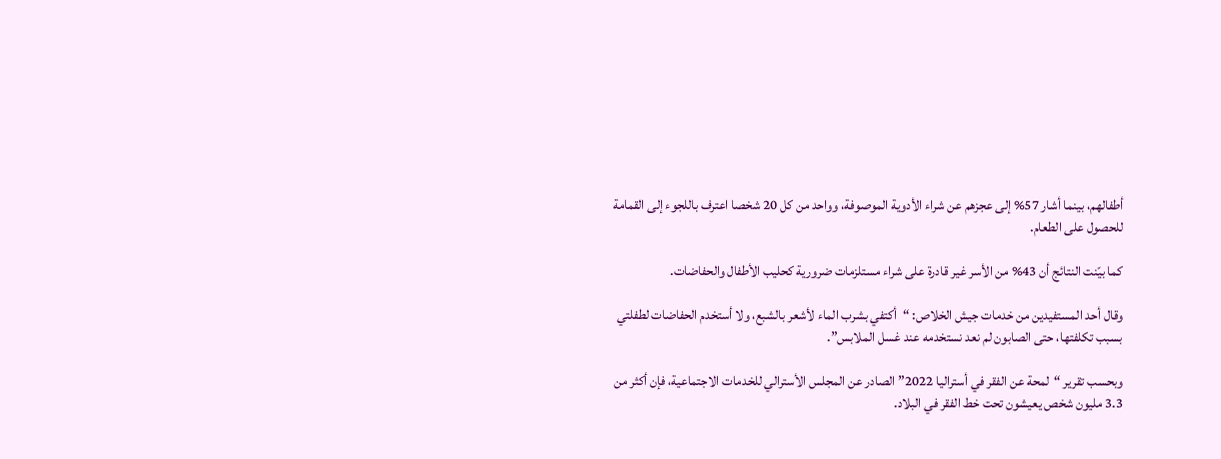أطفالهم، بينما أشار 57% إلى عجزهم عن شراء الأدوية الموصوفة، وواحد من كل 20 شخصا اعترف باللجوء إلى القمامة للحصول على الطعام.

كما بيّنت النتائج أن 43% من الأسر غير قادرة على شراء مستلزمات ضرورية كحليب الأطفال والحفاضات.

وقال أحد المستفيدين من خدمات جيش الخلاص: “أكتفي بشرب الماء لأشعر بالشبع، ولا أستخدم الحفاضات لطفلتي بسبب تكلفتها، حتى الصابون لم نعد نستخدمه عند غسل الملابس”.

وبحسب تقرير “لمحة عن الفقر في أستراليا 2022” الصادر عن المجلس الأسترالي للخدمات الاجتماعية، فإن أكثر من 3.3 مليون شخص يعيشون تحت خط الفقر في البلاد.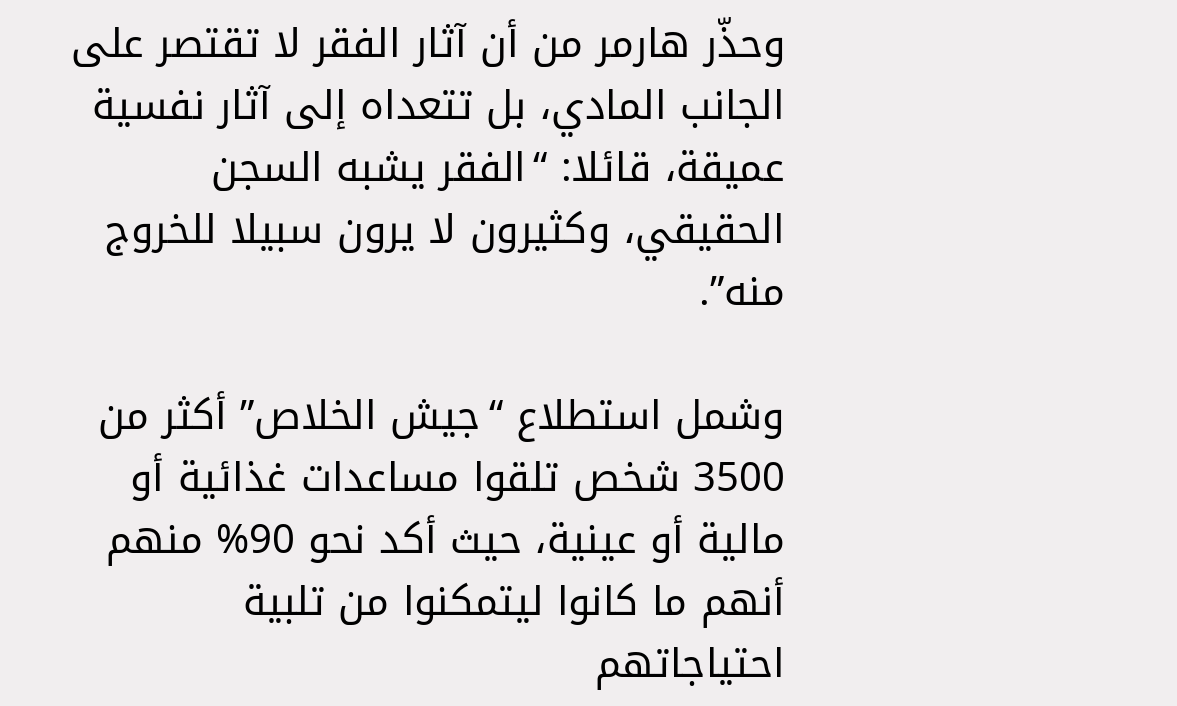وحذّر هارمر من أن آثار الفقر لا تقتصر على الجانب المادي، بل تتعداه إلى آثار نفسية عميقة، قائلا: “الفقر يشبه السجن الحقيقي، وكثيرون لا يرون سبيلا للخروج منه”.

وشمل استطلاع “جيش الخلاص” أكثر من 3500 شخص تلقوا مساعدات غذائية أو مالية أو عينية، حيث أكد نحو 90% منهم أنهم ما كانوا ليتمكنوا من تلبية احتياجاتهم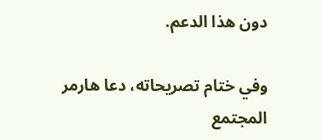دون هذا الدعم.

وفي ختام تصريحاته، دعا هارمر المجتمع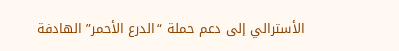الأسترالي إلى دعم حملة “الدرع الأحمر” الهادفة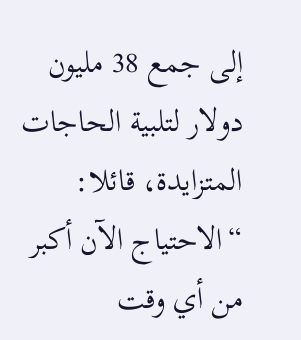إلى جمع 38 مليون دولار لتلبية الحاجات المتزايدة، قائلا: “الاحتياج الآن أكبر من أي وقت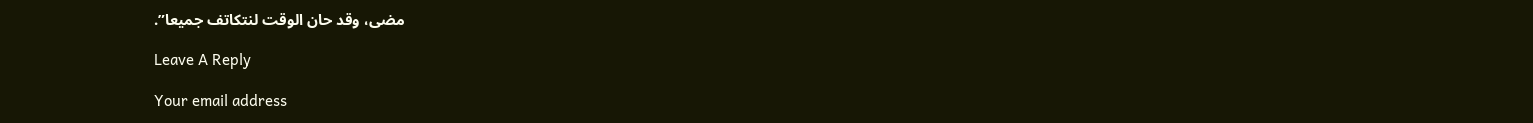مضى، وقد حان الوقت لنتكاتف جميعا”.

Leave A Reply

Your email address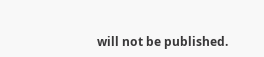will not be published.